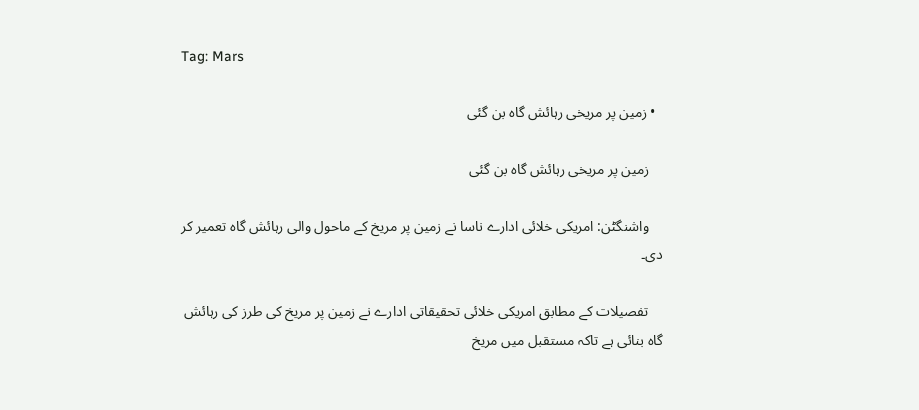Tag: Mars

  • زمین پر مریخی رہائش گاہ بن گئی

    زمین پر مریخی رہائش گاہ بن گئی

    واشنگٹن: امریکی خلائی ادارے ناسا نے زمین پر مریخ کے ماحول والی رہائش گاہ تعمیر کر دی۔

    تفصیلات کے مطابق امریکی خلائی تحقیقاتی ادارے نے زمین پر مریخ کی طرز کی رہائش گاہ بنائی ہے تاکہ مستقبل میں مریخ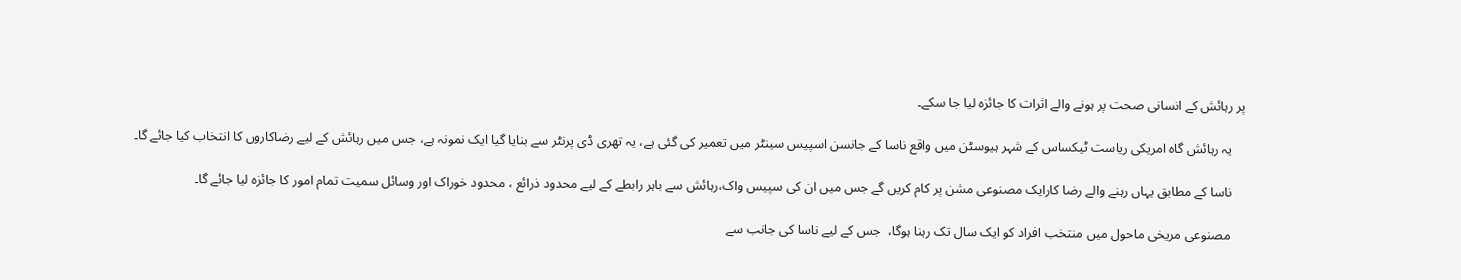پر رہائش کے انسانی صحت پر ہونے والے اثرات کا جائزہ لیا جا سکے۔

    یہ رہائش گاہ امریکی ریاست ٹیکساس کے شہر ہیوسٹن میں واقع ناسا کے جانسن اسپیس سینٹر میں تعمیر کی گئی ہے، یہ تھری ڈی پرنٹر سے بنایا گیا ایک نمونہ ہے، جس میں رہائش کے لیے رضاکاروں کا انتخاب کیا جائے گا۔

    ناسا کے مطابق یہاں رہنے والے رضا کارایک مصنوعی مشن پر کام کریں گے جس میں ان کی سپیس واک،رہائش سے باہر رابطے کے لیے محدود ذرائع ، محدود خوراک اور وسائل سمیت تمام امور کا جائزہ لیا جائے گا۔

    مصنوعی مریخی ماحول میں منتخب افراد کو ایک سال تک رہنا ہوگا،  جس کے لیے ناسا کی جانب سے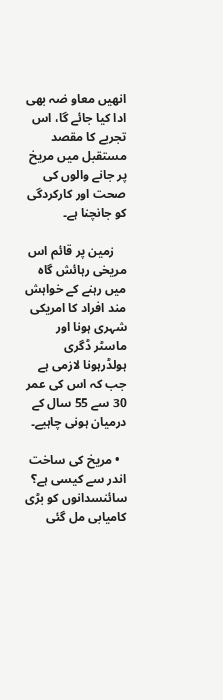انھیں معاو ضہ بھی ادا کیا جائے گا، اس تجربے کا مقصد مستقبل میں مریخ پر جانے والوں کی صحت اور کارکردگی کو جانچنا ہے۔

    زمین پر قائم اس مریخی رہائش گاہ میں رہنے کے خواہش مند افراد کا امریکی شہری ہونا اور ماسٹر ڈگری ہولڈرہونا لازمی ہے جب کہ اس کی عمر  30 سے 55 سال کے درمیان ہونی چاہیے۔

  • مریخ کی ساخت اندر سے کیسی ہے؟ سائنسدانوں کو بڑی کامیابی مل گئی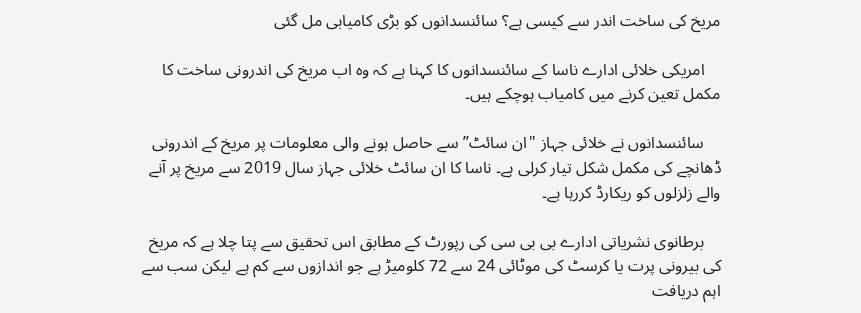مریخ کی ساخت اندر سے کیسی ہے؟ سائنسدانوں کو بڑی کامیابی مل گئی

    امریکی خلائی ادارے ناسا کے سائنسدانوں کا کہنا ہے کہ وہ اب مریخ کی اندرونی ساخت کا مکمل تعین کرنے میں کامیاب ہوچکے ہیں۔

    سائنسدانوں نے خلائی جہاز "ان سائٹ” سے حاصل ہونے والی معلومات پر مریخ کے اندرونی ڈھانچے کی مکمل شکل تیار کرلی ہے۔ ناسا کا ان سائٹ خلائی جہاز سال 2019 سے مریخ پر آنے والے زلزلوں کو ریکارڈ کررہا ہے۔

    برطانوی نشریاتی ادارے بی بی سی کی رپورٹ کے مطابق اس تحقیق سے پتا چلا ہے کہ مریخ کی بیرونی پرت یا کرسٹ کی موٹائی 24 سے 72 کلومیڑ ہے جو اندازوں سے کم ہے لیکن سب سے اہم دریافت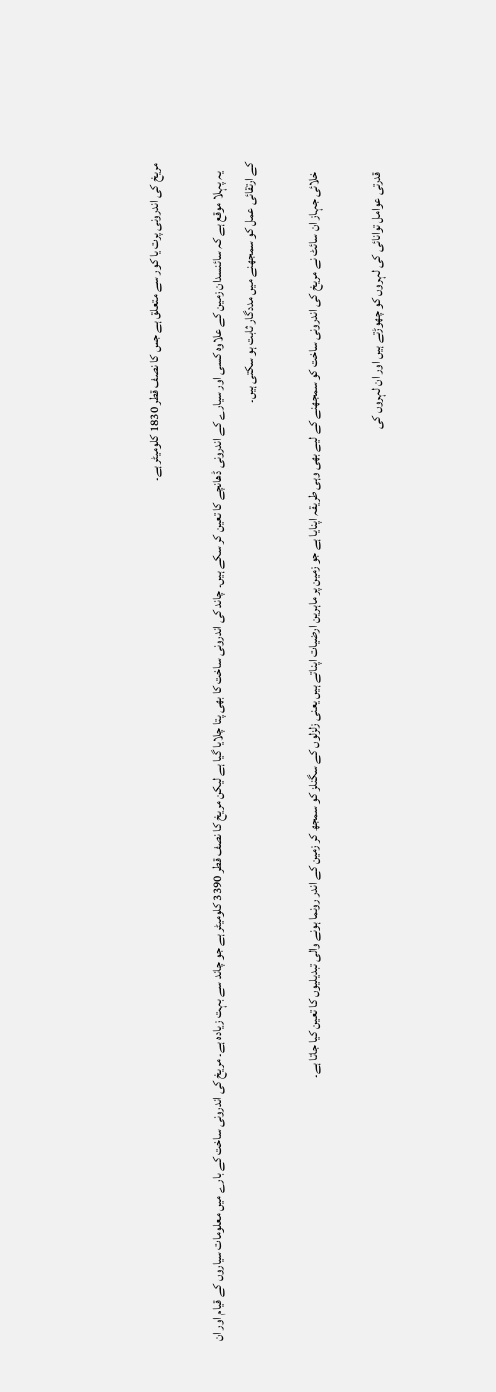مریخ کی اندرونی پرت یا کور سے متعلق ہے جس کا نصف قطر 1830 کلومیٹر ہے۔

    یہ پہلا موقع ہے کہ سائنسدان زمین کے علاوہ کسی اور سیارے کے اندرونی ڈھانچے کا تعین کر سکے ہیں۔ چاند کی اندرونی ساخت کا بھی پتا چلایا گیا ہے لیکن مریخ کا نصف قطر 3390 کلومیٹر ہے جو چاند سے بہت زیادہ ہے۔ مریخ کی اندرونی ساخت کے بارے میں معلومات سیاروں کے قیام اور ان کے ارتقائی عمل کو سمجھنے میں مددگار ثابت ہو سکتی ہیں۔

    خلائی جہاز ان سائٹ نے مریخ کی اندرونی ساخت کو سمجھنے کے لیے بھی وہی طریقہ اپنایا ہے جو زمین پر ماہرین ارضیات اپناتے ہیں یعنی زلزلوں کے سگنلز کو سمجھ کر زمین کے اندر رونما ہونے والی تبدیلیوں کا تعین کیا جاتا ہے۔

    قدرتی عوامل توانائی کی لہروں کو چھوڑتے ہیں اور ان لہروں کی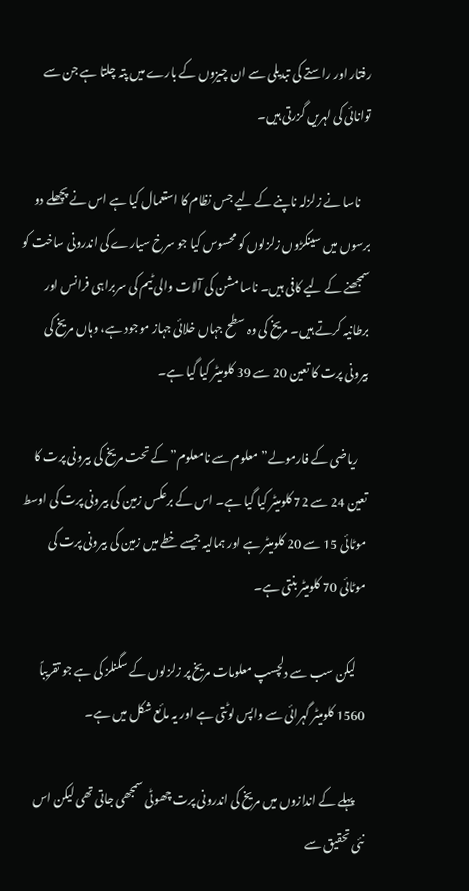رفتار اور راستے کی تبدیلی سے ان چیزوں کے بارے میں پتہ چلتا ہے جن سے توانائی کی لہریں گزرتی ہیں۔

    ناسا نے زلزلہ ناپنے کے لیے جس نظام کا استعمال کیا ہے اس نے پچھلے دو برسوں میں سینکڑوں زلزلوں کو محسوس کیا جو سرخ سیارے کی اندرونی ساخت کو سمجھنے کے لیے کافی ہیں۔ ناسا مشن کی آلات والی ٹیم کی سربراہی فرانس اور برطانیہ کرتے ہیں۔ مریخ کی وہ سطح جہاں خلائی جہاز موجود ہے، وہاں مریخ کی بیرونی پرت کا تعین 20 سے 39 کلومیٹر کیا گیا ہے۔

    ریاضی کے فارمولے”معلوم سے نامعلوم”کے تحت مریخ کی بیرونی پرت کا تعین 24 سے 72 کلومیٹر کیا گیا ہے۔ اس کے برعکس زمین کی بیرونی پرت کی اوسط موٹائی 15 سے 20 کلومیٹر ہے اور ہمالیہ جیسے خطے میں زمین کی بیرونی پرت کی موٹائی 70 کلومیٹر بنتی ہے۔

    لیکن سب سے دلچسپ معلومات مریخ پر زلزلوں کے سگنلز کی ہے جو تقریباً 1560 کلومیٹر گہرائی سے واپس لوٹتی ہے اور یہ مائع شکل میں ہے۔

    پہلے کے اندازوں میں مریخ کی اندرونی پرت چھوٹی سمجھی جاتی تھی لیکن اس نئی تحقیق سے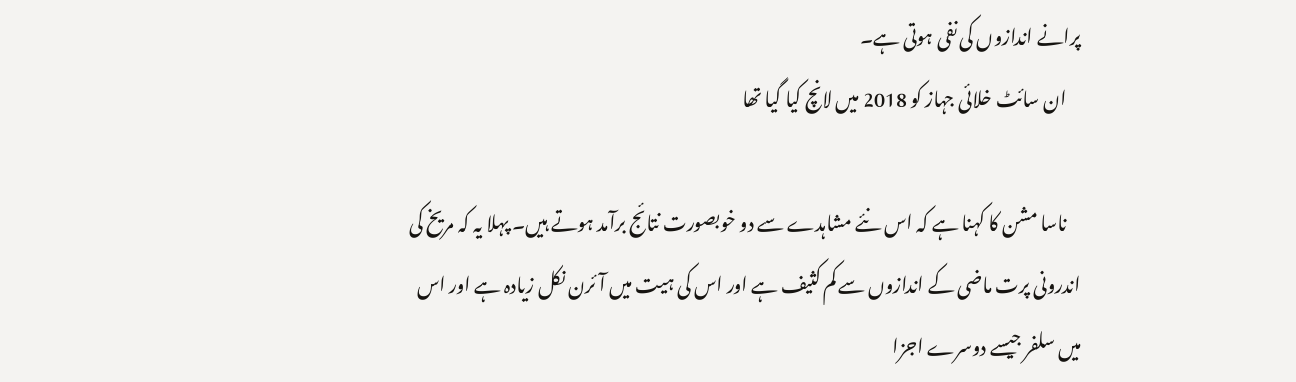پرانے اندازوں کی نفی ہوتی ہے۔
    ان سائٹ خلائی جہاز کو 2018 میں لانچ کیا گیا تھا

    ناسا مشن کا کہنا ہے کہ اس نئے مشاہدے سے دو خوبصورت نتائج برآمد ہوتے ہیں۔ پہلا یہ کہ مریخ کی اندرونی پرت ماضی کے اندازوں سے کم کثیف ہے اور اس کی ہیت میں آئرن نکل زیادہ ہے اور اس میں سلفر جیسے دوسرے اجزا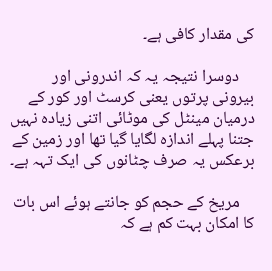کی مقدار کافی ہے۔

    دوسرا نتیجہ یہ کہ اندرونی اور بیرونی پرتوں یعنی کرسٹ اور کور کے درمیان مینٹل کی موٹائی اتنی زیادہ نہیں جتنا پہلے اندازہ لگایا گیا تھا اور زمین کے برعکس یہ صرف چٹانوں کی ایک تہہ ہے۔

    مریخ کے حجم کو جانتے ہوئے اس بات کا امکان بہت کم ہے کہ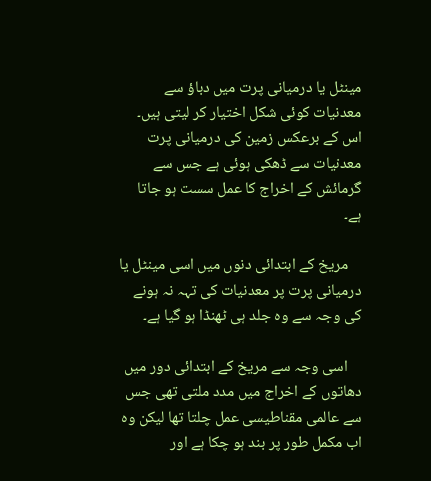مینٹل یا درمیانی پرت میں دباؤ سے معدنیات کوئی شکل اختیار کر لیتی ہیں۔ اس کے برعکس زمین کی درمیانی پرت معدنیات سے ڈھکی ہوئی ہے جس سے گرمائش کے اخراج کا عمل سست ہو جاتا ہے۔

    مریخ کے ابتدائی دنوں میں اسی مینٹل یا درمیانی پرت پر معدنیات کی تہہ نہ ہونے کی وجہ سے وہ جلد ہی ٹھنڈا ہو گیا ہے۔

    اسی وجہ سے مریخ کے ابتدائی دور میں دھاتوں کے اخراج میں مدد ملتی تھی جس سے عالمی مقناطیسی عمل چلتا تھا لیکن وہ اب مکمل طور پر بند ہو چکا ہے اور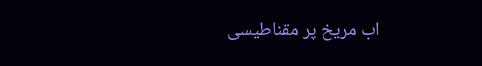اب مریخ پر مقناطیسی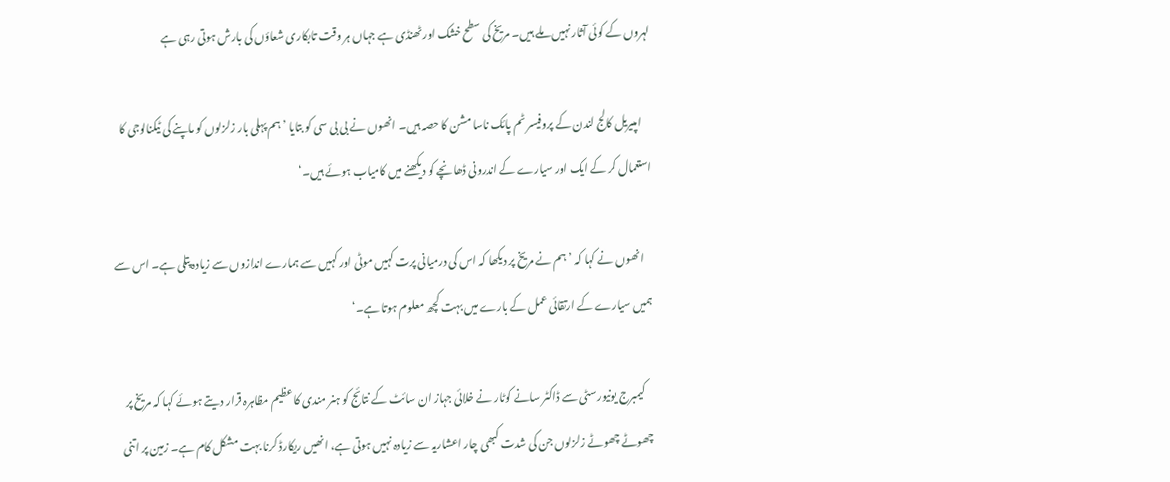لہروں کے کوئی آثار نہیں ملے ہیں۔ مریخ کی سطح خشک اور ٹھنڈی ہے جہاں ہر وقت تابکاری شعاؤں کی بارش ہوتی رہی ہے

    امپیریل کالج لندن کے پروفیسر ٹم پائک ناسا مشن کا حصہ ہیں۔ انھوں نے بی بی سی کو بتایا ’ہم پہلی بار زلزلوں کو ماپنے کی ٹیکنالوجی کا استعمال کر کے ایک اور سیارے کے اندرونی ڈھانچے کو دیکھنے میں کامیاب ہوئے ہیں۔‘

    انھوں نے کہا کہ ’ہم نے مریخ پر دیکھا کہ اس کی درمیانی پرت کہیں موٹی اور کہیں سے ہمارے اندازوں سے زیادہ پتلی ہے۔ اس سے ہمیں سیارے کے ارتقائی عمل کے بارے میں بہت کچھ معلوم ہوتا ہے۔‘

    کیمبرج یونیورسٹی سے ڈاکٹر سانے کوٹار نے خلائی جہاز ان سائٹ کے نتائج کو ہنر مندی کا عظیم مظاہرہ قرار دیتے ہوئے کہا کہ مریخ پر چھوٹے چھوٹے زلزلوں جن کی شدت کبھی چار اعشاریہ سے زیادہ نہیں ہوتی ہے، انھیں ریکارڈ کرنا بہت مشکل کام ہے۔ زمین پر اتنی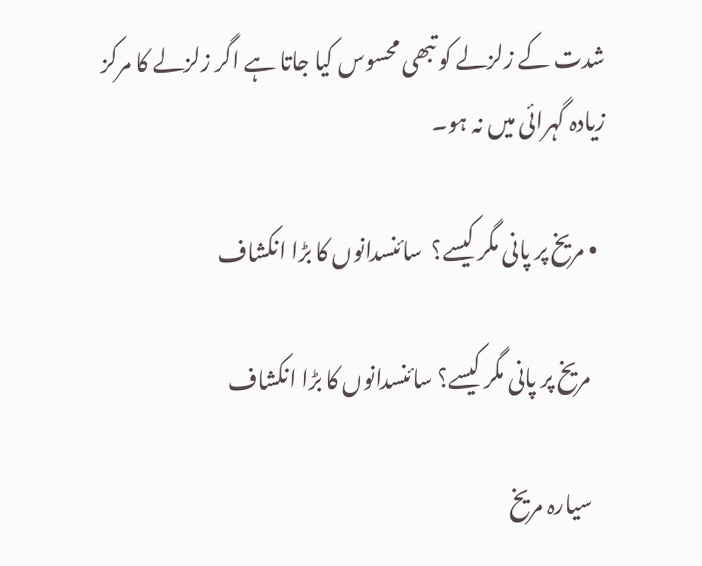شدت کے زلزلے کو تبھی محسوس کیا جاتا ہے اگر زلزلے کا مرکز زیادہ گہرائی میں نہ ہو۔

  • مریخ پر پانی مگر کیسے؟  سائنسدانوں کا بڑا انکشاف

    مریخ پر پانی مگر کیسے؟ سائنسدانوں کا بڑا انکشاف

    سیارہ مریخ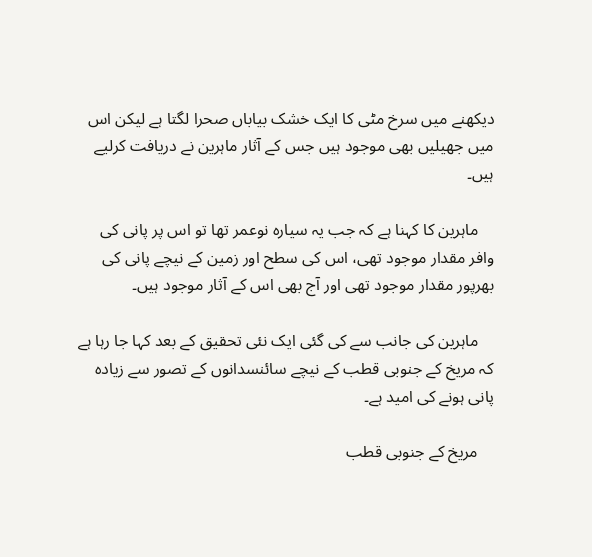دیکھنے میں سرخ مٹی کا ایک خشک بیاباں صحرا لگتا ہے لیکن اس میں جھیلیں بھی موجود ہیں جس کے آثار ماہرین نے دریافت کرلیے ہیں۔

    ماہرین کا کہنا ہے کہ جب یہ سیارہ نوعمر تھا تو اس پر پانی کی وافر مقدار موجود تھی، اس کی سطح اور زمین کے نیچے پانی کی بھرپور مقدار موجود تھی اور آج بھی اس کے آثار موجود ہیں۔

    ماہرین کی جانب سے کی گئی ایک نئی تحقیق کے بعد کہا جا رہا ہے کہ مریخ کے جنوبی قطب کے نیچے سائنسدانوں کے تصور سے زیادہ پانی ہونے کی امید ہے۔

    مریخ کے جنوبی قطب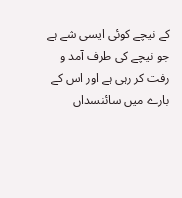کے نیچے کوئی ایسی شے ہے جو نیچے کی طرف آمد و رفت کر رہی ہے اور اس کے بارے میں سائنسداں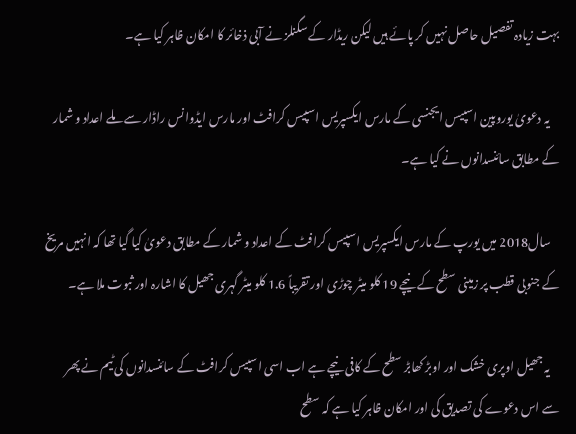بہت زیادہ تفصیل حاصل نہیں کر پائے ہیں لیکن ریڈار کے سگنلز نے آبی ذخائر کا امکان ظاہر کیا ہے۔

    یہ دعویٰ یوروپین اسپیس ایجنسی کے مارس ایکسپریس اسپیس کرافٹ اور مارس ایڈوانس راڈار سے ملے اعداد و شمار کے مطابق سائنسدانوں نے کیا ہے۔

    سال2018 میں یورپ کے مارس ایکسپریس اسپیس کرافٹ کے اعداد و شمار کے مطابق دعویٰ کیا گیا تھا کہ انہیں مریخ کے جنوبی قطب پر زمینی سطح کے نیچے 19 کلو میٹر چوڑی اور تقریباً 1.6 کلو میٹر گہری جھیل کا اشارہ اور ثبوت ملا ہے۔

    یہ جھیل اوپری خشک اور اوبڑ کھابڑ سطح کے کافی نیچے ہے اب اسی اسپیس کرافٹ کے سائنسدانوں کی ٹیم نے پھر سے اس دعوے کی تصدیق کی اور امکان ظاہر کیا ہے کہ سطح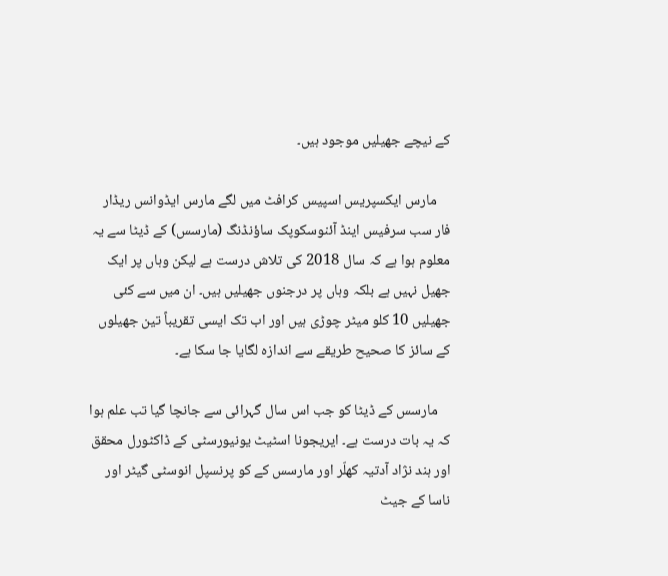کے نیچے جھیلیں موجود ہیں۔

    مارس ایکسپریس اسپیس کرافٹ میں لگے مارس ایڈوانس ریڈار فار سب سرفیس اینڈ آئنوسکوپک ساؤنڈنگ (مارسس) کے ڈیٹا سے یہ معلوم ہوا ہے کہ سال 2018 کی تلاش درست ہے لیکن وہاں پر ایک جھیل نہیں ہے بلکہ وہاں پر درجنوں جھیلیں ہیں۔ ان میں سے کئی جھیلیں 10 کلو میٹر چوڑی ہیں اور اب تک ایسی تقریباً تین جھیلوں کے سائز کا صحیح طریقے سے اندازہ لگایا جا سکا ہے۔

    مارسس کے ڈیٹا کو جب اس سال گہرائی سے جانچا گیا تب علم ہوا کہ یہ بات درست ہے۔ ایریجونا اسٹیٹ یونیورسٹی کے ڈاکٹورل محقق اور ہند نژاد آدتیہ کھلّر اور مارسس کے کو پرنسپل انوسٹی گیٹر اور ناسا کے جیٹ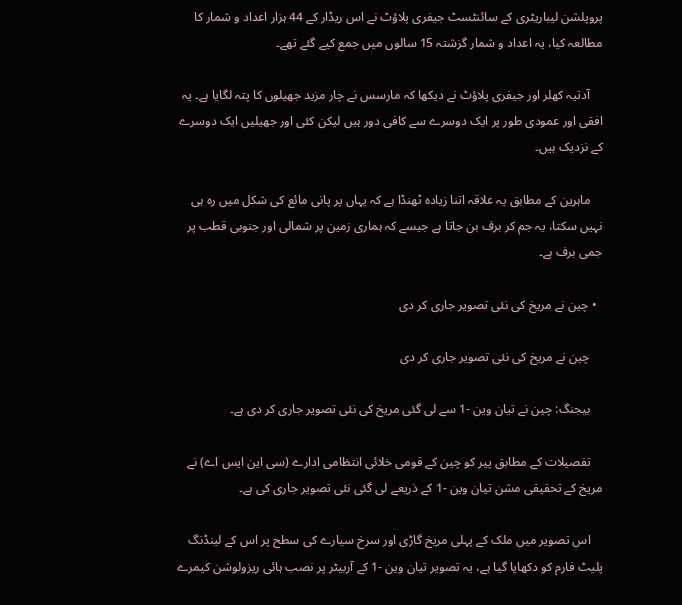پروپلشن لیباریٹری کے سائنٹسٹ جیفری پلاؤٹ نے اس ریڈار کے 44 ہزار اعداد و شمار کا مطالعہ کیا، یہ اعداد و شمار گزشتہ 15 سالوں میں جمع کیے گئے تھے۔

    آدتیہ کھلر اور جیفری پلاؤٹ نے دیکھا کہ مارسس نے چار مزید جھیلوں کا پتہ لگایا ہے۔ یہ افقی اور عمودی طور پر ایک دوسرے سے کافی دور ہیں لیکن کئی اور جھیلیں ایک دوسرے کے نزدیک ہیں۔

    ماہرین کے مطابق یہ علاقہ اتنا زیادہ ٹھنڈا ہے کہ یہاں پر پانی مائع کی شکل میں رہ ہی نہیں سکتا، یہ جم کر برف بن جاتا ہے جیسے کہ ہماری زمین پر شمالی اور جنوبی قطب پر جمی برف ہے۔

  • چین نے مریخ کی نئی تصویر جاری کر دی

    چین نے مریخ کی نئی تصویر جاری کر دی

    بیجنگ: چین نے تیان وین -1 سے لی گئی مریخ کی نئی تصویر جاری کر دی ہے۔

    تفصیلات کے مطابق پیر کو چین کے قومی خلائی انتظامی ادارے (سی این ایس اے) نے مریخ کے تحقیقی مشن تیان وین -1 کے ذریعے لی گئی نئی تصویر جاری کی ہے۔

    اس تصویر میں ملک کے پہلی مریخ گاڑی اور سرخ سیارے کی سطح پر اس کے لینڈنگ پلیٹ فارم کو دکھایا گیا ہے، یہ تصویر تیان وین -1 کے آربیٹر پر نصب ہائی ریزولوشن کیمرے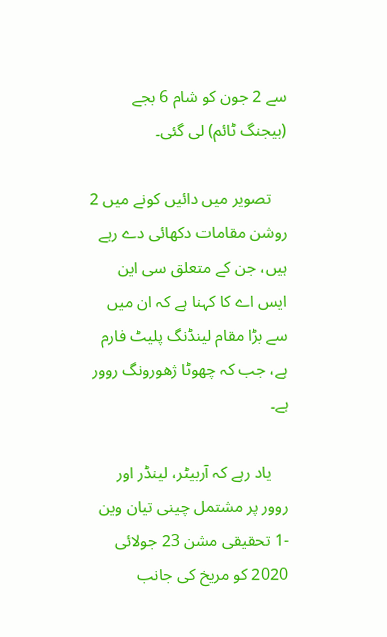سے 2 جون کو شام 6 بجے (بیجنگ ٹائم) لی گئی۔

    تصویر میں دائیں کونے میں 2 روشن مقامات دکھائی دے رہے ہیں، جن کے متعلق سی این ایس اے کا کہنا ہے کہ ان میں سے بڑا مقام لینڈنگ پلیٹ فارم ہے، جب کہ چھوٹا ژھورونگ روور ہے۔

    یاد رہے کہ آربیٹر، لینڈر اور روور پر مشتمل چینی تیان وین -1 تحقیقی مشن 23 جولائی 2020 کو مریخ کی جانب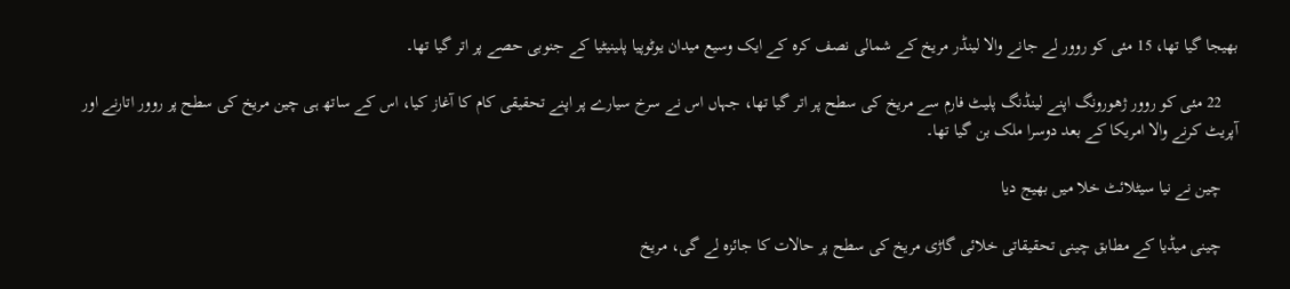بھیجا گیا تھا، 15 مئی کو روور لے جانے والا لینڈر مریخ کے شمالی نصف کرہ کے ایک وسیع میدان یوٹوپیا پلینیٹیا کے جنوبی حصے پر اتر گیا تھا۔

    22 مئی کو روور ژھورونگ اپنے لینڈنگ پلیٹ فارم سے مریخ کی سطح پر اتر گیا تھا، جہاں اس نے سرخ سیارے پر اپنے تحقیقی کام کا آغاز کیا، اس کے ساتھ ہی چین مریخ کی سطح پر روور اتارنے اور آپریٹ کرنے والا امریکا کے بعد دوسرا ملک بن گیا تھا۔

    چین نے نیا سیٹلائٹ خلا میں بھیج دیا

    چینی میڈیا کے مطابق چینی تحقیقاتی خلائی گاڑی مریخ کی سطح پر حالات کا جائزہ لے گی، مریخ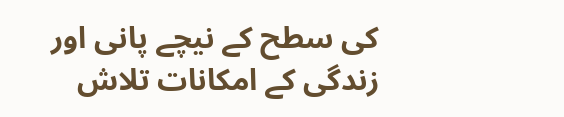کی سطح کے نیچے پانی اور زندگی کے امکانات تلاش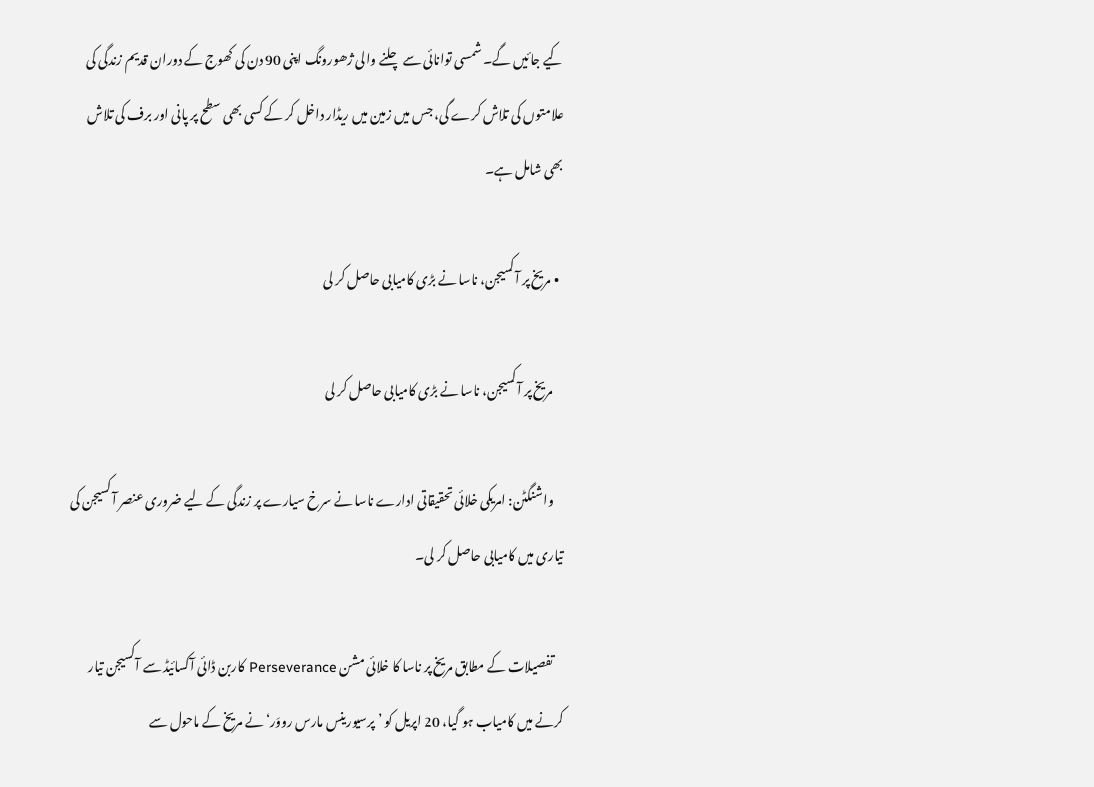کیے جائیں گے۔ شمسی توانائی سے چلنے والی ژھورونگ اپنی 90 دن کی کھوج کے دوران قدیم زندگی کی علامتوں کی تلاش کرے گی، جس میں زمین میں ریڈار داخل کر کے کسی بھی سطح پر پانی اور برف کی تلاش بھی شامل ہے۔

  • مریخ پر آکسیجن، ناسا نے بڑی کامیابی حاصل کر لی

    مریخ پر آکسیجن، ناسا نے بڑی کامیابی حاصل کر لی

    واشنگٹن: امریکی خلائی تحقیقاتی ادارے ناسا نے سرخ سیارے پر زندگی کے لیے ضروری عنصر آکسیجن کی تیاری میں کامیابی حاصل کر لی۔

    تفصیلات کے مطابق مریخ پر ناسا کا خلائی مشن Perseverance کاربن ڈائی آکسائیڈ سے آکسیجن تیار کرنے میں کامیاب ہو گیا، 20 اپریل کو ’پرسیورینس مارس رووَر‘ نے مریخ کے ماحول سے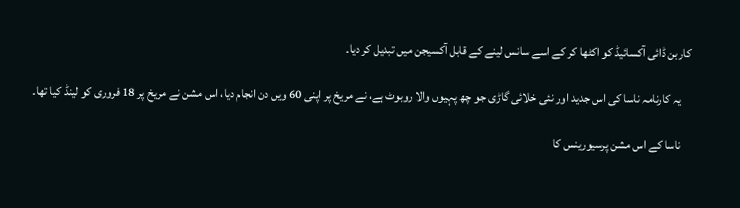کاربن ڈائی آکسائیڈ کو اکٹھا کر کے اسے سانس لینے کے قابل آکسیجن میں تبدیل کر دیا۔

    یہ کارنامہ ناسا کی اس جدید اور نئی خلائی گاڑی جو چھ پہیوں والا روبوٹ ہے، نے مریخ پر اپنی 60 ویں دن انجام دیا، اس مشن نے مریخ پر 18 فروری کو لینڈ کیا تھا۔

    ناسا کے اس مشن پرسیورینس کا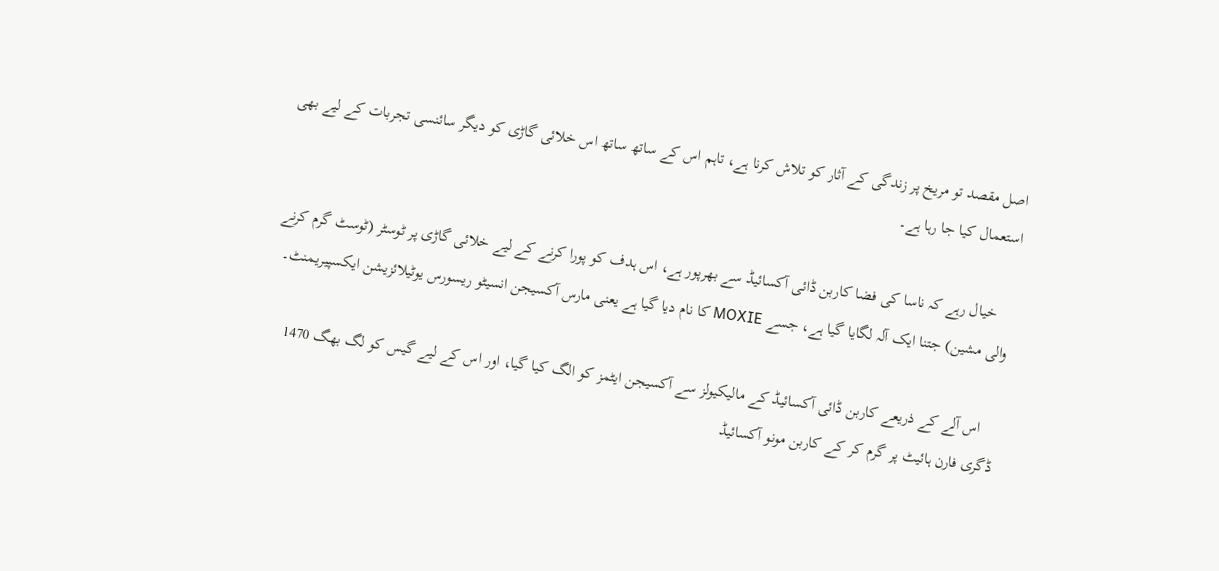اصل مقصد تو مریخ پر زندگی کے آثار کو تلاش کرنا ہے، تاہم اس کے ساتھ ساتھ اس خلائی گاڑی کو دیگر سائنسی تجربات کے لیے بھی استعمال کیا جا رہا ہے۔

    خیال رہے کہ ناسا کی فضا کاربن ڈائی آکسائیڈ سے بھرپور ہے، اس ہدف کو پورا کرنے کے لیے خلائی گاڑی پر ٹوسٹر (ٹوسٹ گرم کرنے والی مشین) جتنا ایک آلہ لگایا گیا ہے، جسے MOXIE کا نام دیا گیا ہے یعنی مارس آکسیجن انسیٹو ریسورس یوٹیلائزیشن ایکسپیریمنٹ۔

    اس آلے کے ذریعے کاربن ڈائی آکسائیڈ کے مالیکیولز سے آکسیجن ایٹمز کو الگ کیا گیا، اور اس کے لیے گیس کو لگ بھگ 1470 ڈگری فارن ہائیٹ پر گرم کر کے کاربن مونو آکسائیڈ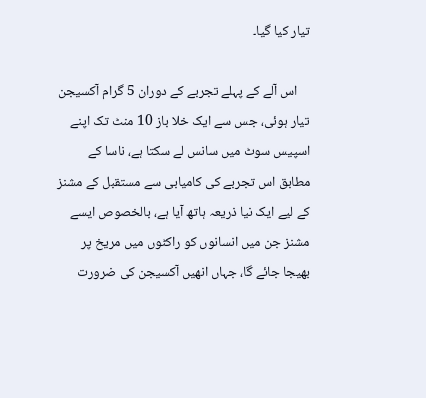تیار کیا گیا۔

    اس آلے کے پہلے تجربے کے دوران 5 گرام آکسیجن تیار ہوئی، جس سے ایک خلا باز 10 منٹ تک اپنے اسپیس سوٹ میں سانس لے سکتا ہے، ناسا کے مطابق اس تجربے کی کامیابی سے مستقبل کے مشنز کے لیے ایک نیا ذریعہ ہاتھ آیا ہے، بالخصوص ایسے مشنز جن میں انسانوں کو راکٹوں میں مریخ پر بھیجا جائے گا، جہاں انھیں آکسیجن کی ضرورت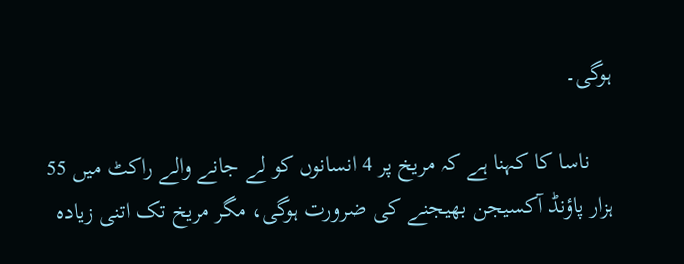ہوگی۔

    ناسا کا کہنا ہے کہ مریخ پر 4 انسانوں کو لے جانے والے راکٹ میں 55 ہزار پاؤنڈ آکسیجن بھیجنے کی ضرورت ہوگی، مگر مریخ تک اتنی زیادہ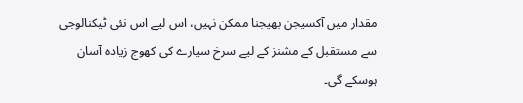مقدار میں آکسیجن بھیجنا ممکن نہیں، اس لیے اس نئی ٹیکنالوجی سے مستقبل کے مشنز کے لیے سرخ سیارے کی کھوج زیادہ آسان ہوسکے گی۔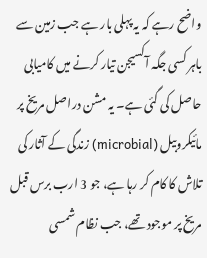واضح رہے کہ یہ پہلی بار ہے جب زمین سے باہر کسی جگہ آکسیجن تیار کرنے میں کامیابی حاصل کی گئی ہے۔ یہ مشن دراصل مریخ پر مائیکروبیل (microbial) زندگی کے آثار کی تلاش کا کام کر رہا ہے، جو 3 ارب برس قبل مریخ پر موجود تھے، جب نظام شمسی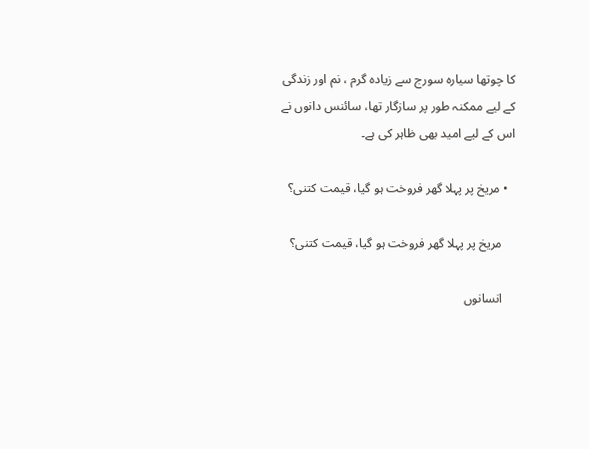کا چوتھا سیارہ سورج سے زیادہ گرم ، نم اور زندگی کے لیے ممکنہ طور پر سازگار تھا، سائنس دانوں نے اس کے لیے امید بھی ظاہر کی ہے۔

  • مریخ پر پہلا گھر فروخت ہو گیا، قیمت کتنی؟

    مریخ پر پہلا گھر فروخت ہو گیا، قیمت کتنی؟

    انسانوں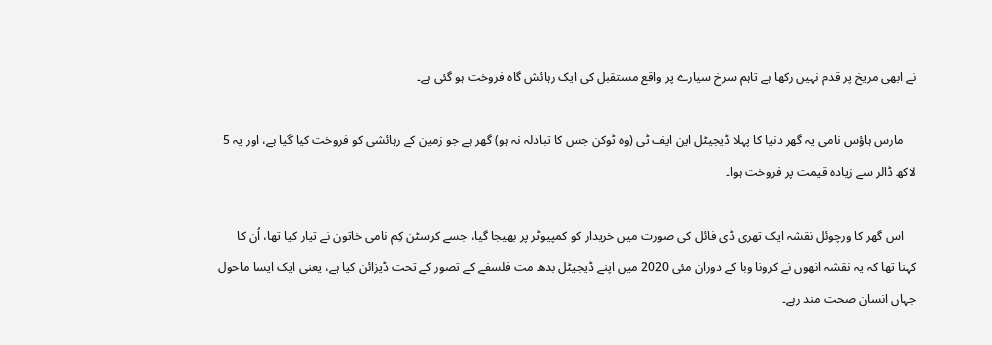نے ابھی مریخ پر قدم نہیں رکھا ہے تاہم سرخ سیارے پر واقع مستقبل کی ایک رہائش گاہ فروخت ہو گئی ہے۔

    مارس ہاؤس نامی یہ گھر دنیا کا پہلا ڈیجیٹل این ایف ٹی (وہ ٹوکن جس کا تبادلہ نہ ہو) گھر ہے جو زمین کے رہائشی کو فروخت کیا گیا ہے، اور یہ 5 لاکھ ڈالر سے زیادہ قیمت پر فروخت ہوا۔

    اس گھر کا ورچوئل نقشہ ایک تھری ڈی فائل کی صورت میں خریدار کو کمپیوٹر پر بھیجا گیا، جسے کرسٹن کِم نامی خاتون نے تیار کیا تھا، اُن کا کہنا تھا کہ یہ نقشہ انھوں نے کرونا وبا کے دوران مئی 2020 میں اپنے ڈیجیٹل بدھ مت فلسفے کے تصور کے تحت ڈیزائن کیا ہے، یعنی ایک ایسا ماحول جہاں انسان صحت مند رہے۔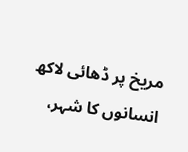مریخ پر ڈھائی لاکھ انسانوں کا شہر،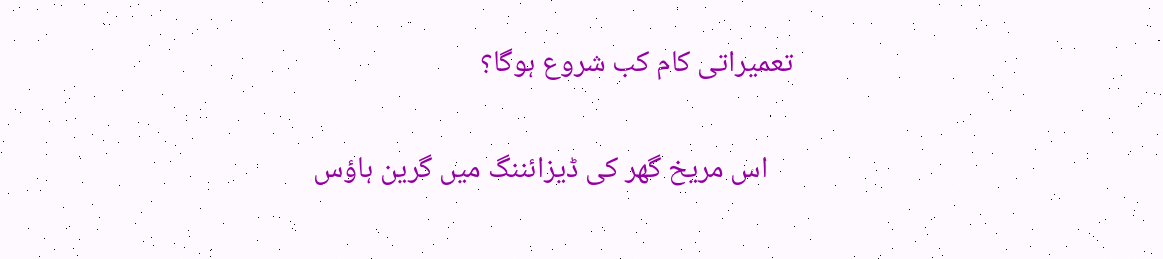تعمیراتی کام کب شروع ہوگا؟

    اس مریخ گھر کی ڈیزائننگ میں گرین ہاؤس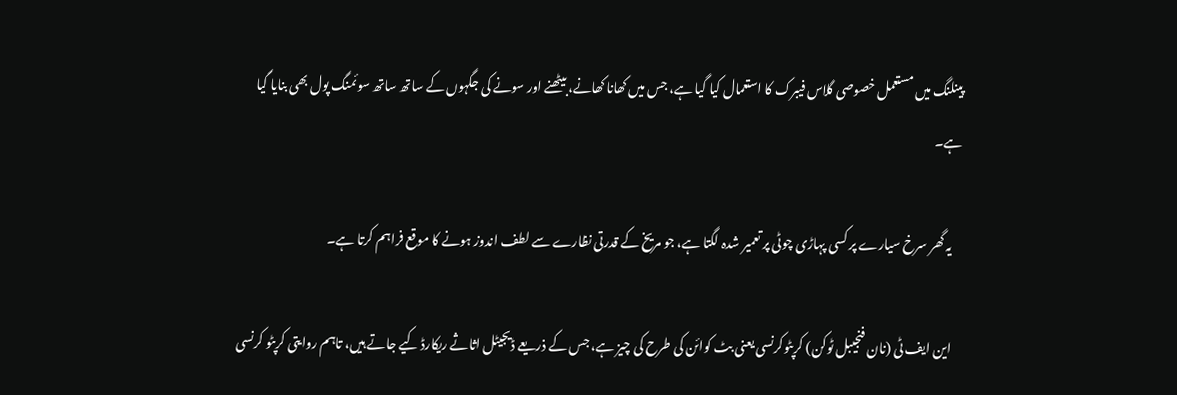پینلنگ میں مستعمل خصوصی گلاس فیبرک کا استعمال کیا گیا ہے، جس میں کھانا کھانے، بیٹھنے اور سونے کی جگہوں کے ساتھ ساتھ سوئمنگ پول بھی بنایا گیا ہے۔

    یہ گھر سرخ سیارے پر کسی پہاڑی چوٹی پر تعمیر شدہ لگتا ہے، جو مریخ کے قدرتی نظارے سے لطف اندوز ہونے کا موقع فراہم کرتا ہے۔

    این ایف ٹی (نان فنجیبل ٹوکن) کرپٹوکرنسی یعنی بٹ کوائن کی طرح کی چیز ہے، جس کے ذریعے ڈیجیٹل اثاثے ریکارڈ کیے جاتے ہیں، تاہم روایتی کرپٹو کرنسی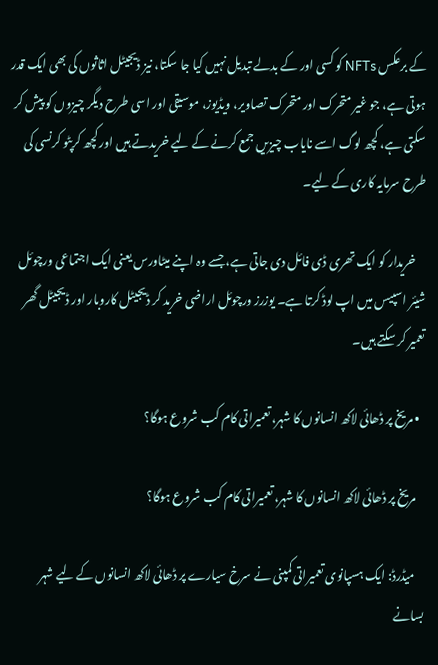کے برعکس NFTs کو کسی اور کے بدلے تبدیل نہیں کیا جا سکتا، نیز ڈیجیٹل اثاثوں کی بھی ایک قدر ہوتی ہے، جو غیر متحرک اور متحرک تصاویر، ویڈیوز، موسیقی اور اسی طرح دیگر چیزوں کو پیش کر سکتی ہے، کچھ لوگ اسے نایاب چیزیں جمع کرنے کے لیے خریدتے ہیں اور کچھ کرپٹو کرنسی کی طرح سرمایہ کاری کے لیے۔

    خریدار کو ایک تھری ڈی فائل دی جاتی ہے، جسے وہ اپنے میٹاورس یعنی ایک اجتماعی ورچوئل شیئر اسپیس میں اپ لوڈ کرتا ہے۔ یوزرز ورچوئل اراضی خرید کر ڈیجیٹل کاروبار اور ڈیجیٹل گھر تعمیر کر سکتے ہیں۔

  • مریخ پر ڈھائی لاکھ انسانوں کا شہر، تعمیراتی کام کب شروع ہوگا؟

    مریخ پر ڈھائی لاکھ انسانوں کا شہر، تعمیراتی کام کب شروع ہوگا؟

    میڈرڈ: ایک ہسپانوی تعمیراتی کمپنی نے سرخ سیارے پر ڈھائی لاکھ انسانوں کے لیے شہر بسانے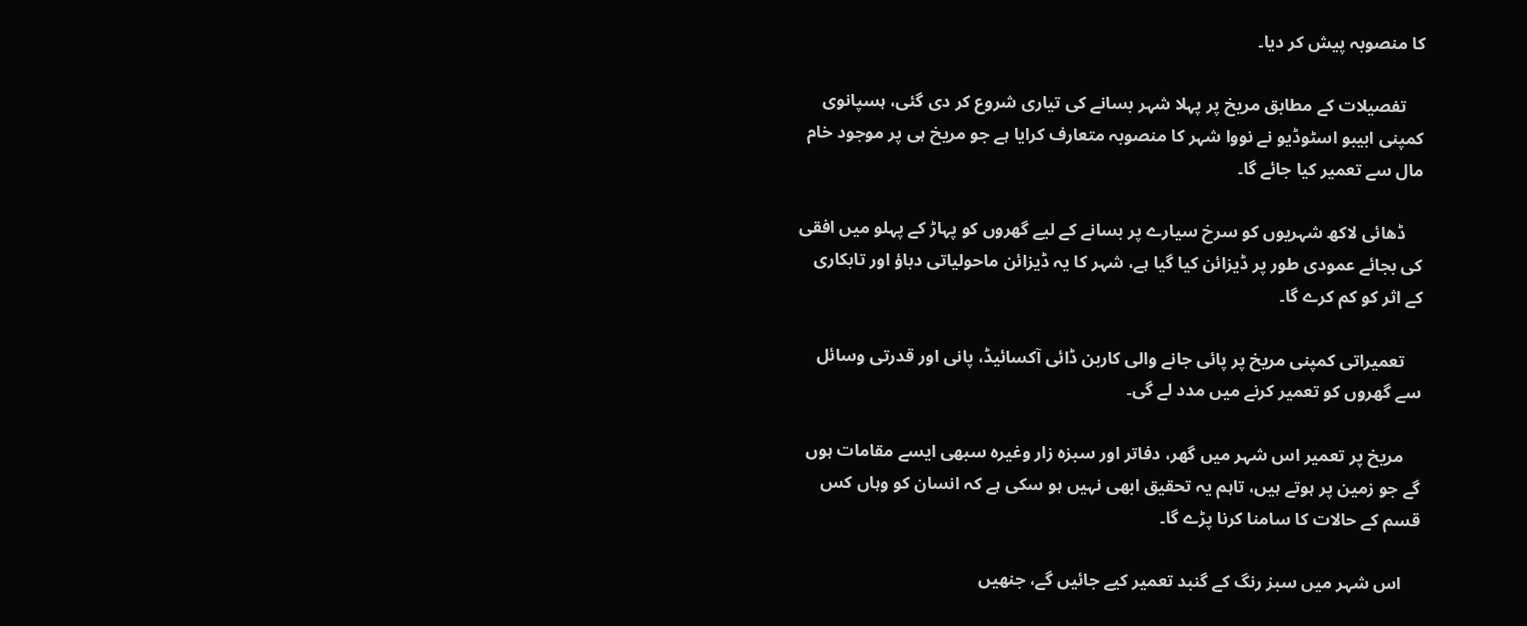کا منصوبہ پیش کر دیا۔

    تفصیلات کے مطابق مریخ پر پہلا شہر بسانے کی تیاری شروع کر دی گئی، ہسپانوی کمپنی ابیبو اسٹوڈیو نے نووا شہر کا منصوبہ متعارف کرایا ہے جو مریخ ہی پر موجود خام مال سے تعمیر کیا جائے گا۔

    ڈھائی لاکھ شہریوں کو سرخ سیارے پر بسانے کے لیے گھروں کو پہاڑ کے پہلو میں افقی کی بجائے عمودی طور پر ڈیزائن کیا گیا ہے، شہر کا یہ ڈیزائن ماحولیاتی دباؤ اور تابکاری کے اثر کو کم کرے گا۔

    تعمیراتی کمپنی مریخ پر پائی جانے والی کاربن ڈائی آکسائیڈ، پانی اور قدرتی وسائل سے گھروں کو تعمیر کرنے میں مدد لے گی۔

    مریخ پر تعمیر اس شہر میں گھر، دفاتر اور سبزہ زار وغیرہ سبھی ایسے مقامات ہوں گے جو زمین پر ہوتے ہیں، تاہم یہ تحقیق ابھی نہیں ہو سکی ہے کہ انسان کو وہاں کس قسم کے حالات کا سامنا کرنا پڑے گا۔

    اس شہر میں سبز رنگ کے گنبد تعمیر کیے جائیں گے، جنھیں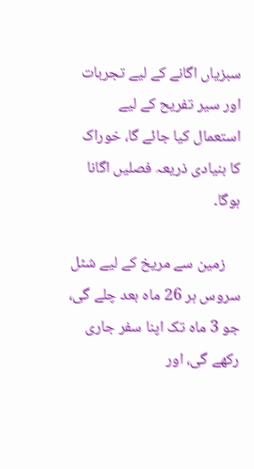سبزیاں اگانے کے لیے تجربات اور سیر تفریح کے لیے استعمال کیا جائے گا، خوراک کا بنیادی ذریعہ فصلیں اگانا ہوگا۔

    زمین سے مریخ کے لیے شٹل سروس ہر 26 ماہ بعد چلے گی، جو 3 ماہ تک اپنا سفر جاری رکھے گی، اور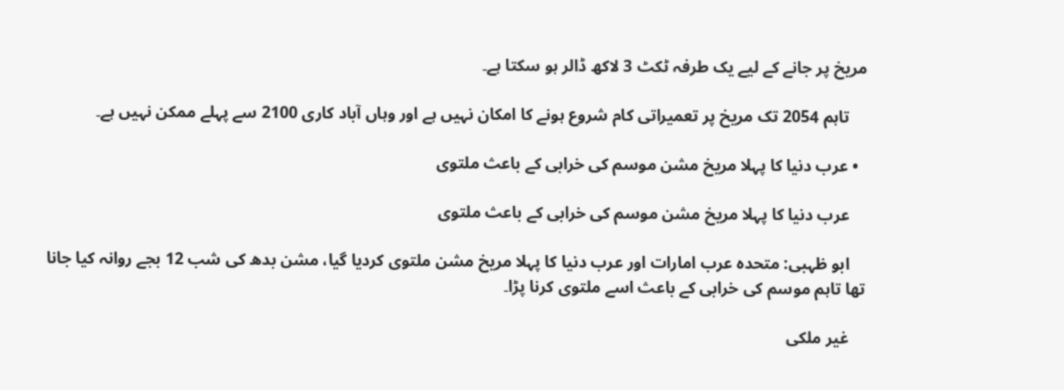مریخ پر جانے کے لیے یک طرفہ ٹکٹ 3 لاکھ ڈالر ہو سکتا ہے۔

    تاہم 2054 تک مریخ پر تعمیراتی کام شروع ہونے کا امکان نہیں ہے اور وہاں آباد کاری 2100 سے پہلے ممکن نہیں ہے۔

  • عرب دنیا کا پہلا مریخ مشن موسم کی خرابی کے باعث ملتوی

    عرب دنیا کا پہلا مریخ مشن موسم کی خرابی کے باعث ملتوی

    ابو ظہبی: متحدہ عرب امارات اور عرب دنیا کا پہلا مریخ مشن ملتوی کردیا گیا، مشن بدھ کی شب 12 بجے روانہ کیا جانا تھا تاہم موسم کی خرابی کے باعث اسے ملتوی کرنا پڑا۔

    غیر ملکی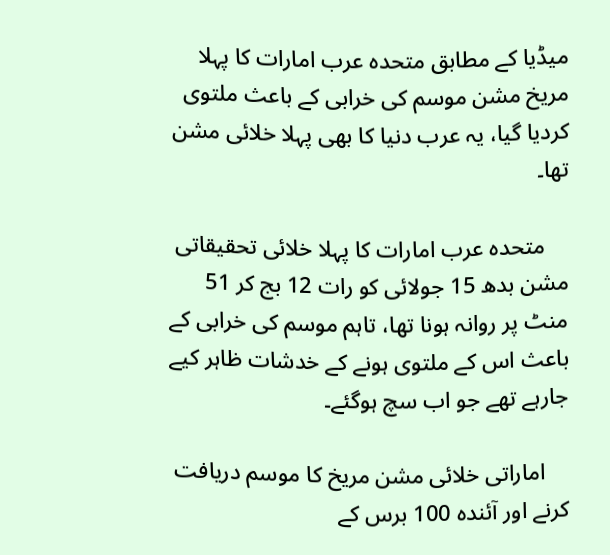میڈیا کے مطابق متحدہ عرب امارات کا پہلا مریخ مشن موسم کی خرابی کے باعث ملتوی کردیا گیا، یہ عرب دنیا کا بھی پہلا خلائی مشن تھا۔

    متحدہ عرب امارات کا پہلا خلائی تحقیقاتی مشن بدھ 15 جولائی کو رات 12 بج کر 51 منٹ پر روانہ ہونا تھا، تاہم موسم کی خرابی کے باعث اس کے ملتوی ہونے کے خدشات ظاہر کیے جارہے تھے جو اب سچ ہوگئے۔

    اماراتی خلائی مشن مریخ کا موسم دریافت کرنے اور آئندہ 100 برس کے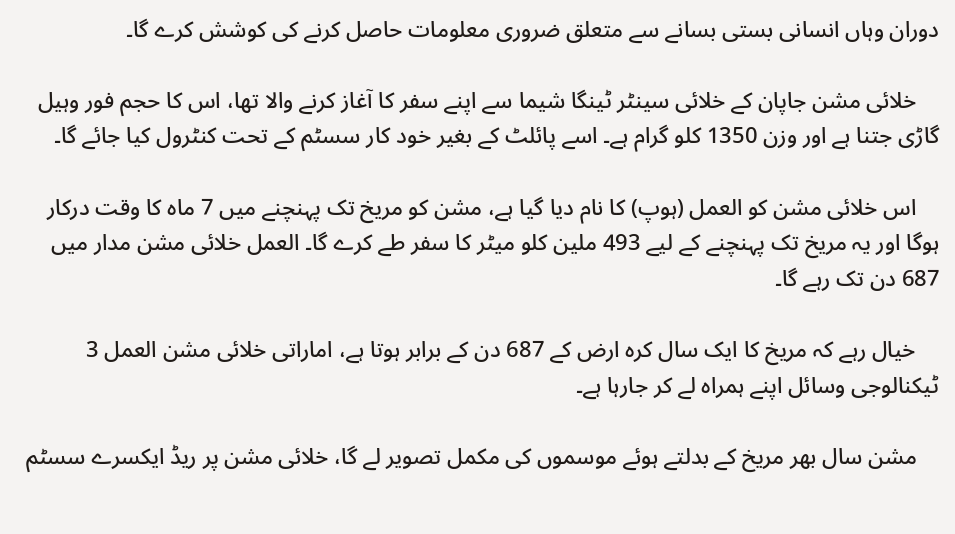دوران وہاں انسانی بستی بسانے سے متعلق ضروری معلومات حاصل کرنے کی کوشش کرے گا۔

    خلائی مشن جاپان کے خلائی سینٹر ٹینگا شیما سے اپنے سفر کا آغاز کرنے والا تھا، اس کا حجم فور وہیل گاڑی جتنا ہے اور وزن 1350 کلو گرام ہے۔ اسے پائلٹ کے بغیر خود کار سسٹم کے تحت کنٹرول کیا جائے گا۔

    اس خلائی مشن کو العمل (ہوپ) کا نام دیا گیا ہے، مشن کو مریخ تک پہنچنے میں 7 ماہ کا وقت درکار ہوگا اور یہ مریخ تک پہنچنے کے لیے 493 ملین کلو میٹر کا سفر طے کرے گا۔ العمل خلائی مشن مدار میں 687 دن تک رہے گا۔

    خیال رہے کہ مریخ کا ایک سال کرہ ارض کے 687 دن کے برابر ہوتا ہے، اماراتی خلائی مشن العمل 3 ٹیکنالوجی وسائل اپنے ہمراہ لے کر جارہا ہے۔

    مشن سال بھر مریخ کے بدلتے ہوئے موسموں کی مکمل تصویر لے گا، خلائی مشن پر ریڈ ایکسرے سسٹم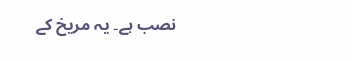نصب ہے۔ یہ مریخ کے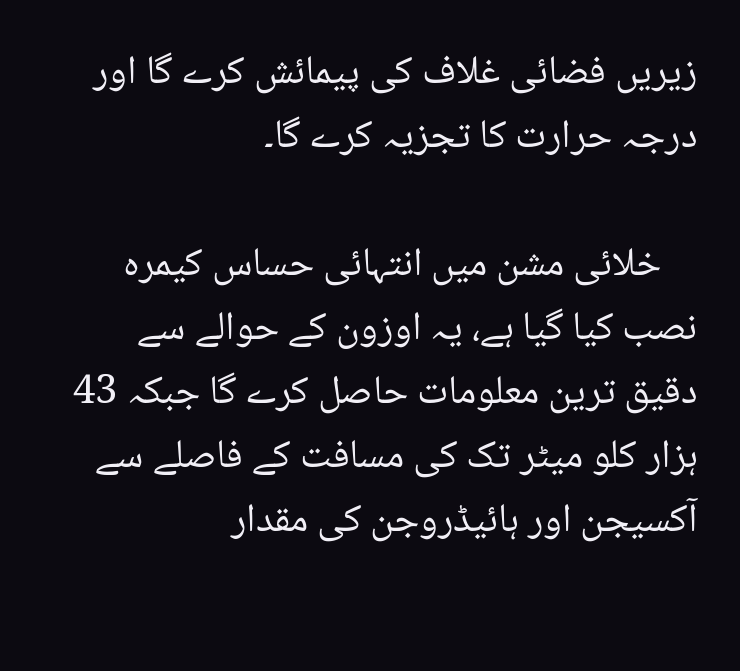زیریں فضائی غلاف کی پیمائش کرے گا اور درجہ حرارت کا تجزیہ کرے گا۔

    خلائی مشن میں انتہائی حساس کیمرہ نصب کیا گیا ہے، یہ اوزون کے حوالے سے دقیق ترین معلومات حاصل کرے گا جبکہ 43 ہزار کلو میٹر تک کی مسافت کے فاصلے سے آکسیجن اور ہائیڈروجن کی مقدار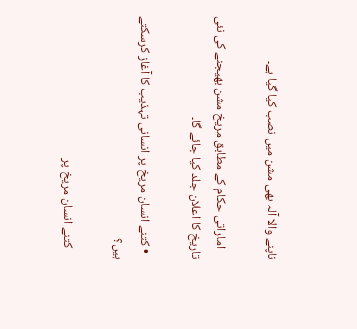ناپنے والا آلہ بھی مشن میں نصب کیا گیا ہے۔

    اماراتی حکام کے مطابق مریخ مشن بھیجنے کی نئی تاریخ کا اعلان جلد کیا جائے گا۔

  • کتنے انسان مریخ پر انسانی تہذیب کا آغاز کرسکتے ہیں؟

    کتنے انسان مریخ پر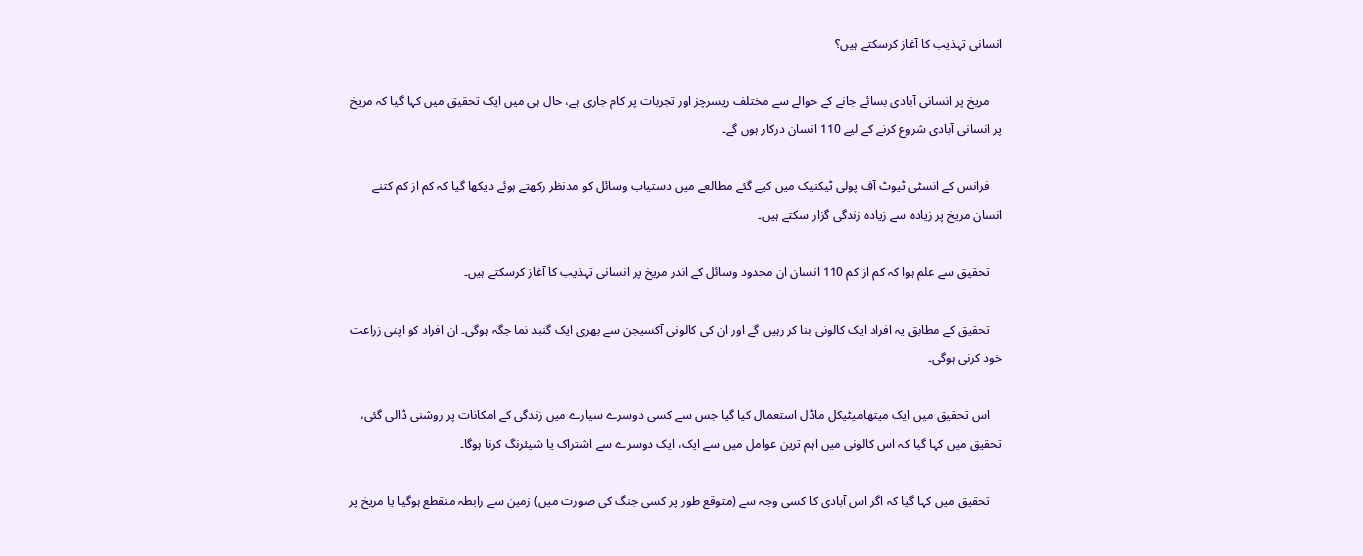انسانی تہذیب کا آغاز کرسکتے ہیں؟

    مریخ پر انسانی آبادی بسائے جانے کے حوالے سے مختلف ریسرچز اور تجربات پر کام جاری ہے، حال ہی میں ایک تحقیق میں کہا گیا کہ مریخ پر انسانی آبادی شروع کرنے کے لیے 110 انسان درکار ہوں گے۔

    فرانس کے انسٹی ٹیوٹ آف پولی ٹیکنیک میں کیے گئے مطالعے میں دستیاب وسائل کو مدنظر رکھتے ہوئے دیکھا گیا کہ کم از کم کتنے انسان مریخ پر زیادہ سے زیادہ زندگی گزار سکتے ہیں۔

    تحقیق سے علم ہوا کہ کم از کم 110 انسان ان محدود وسائل کے اندر مریخ پر انسانی تہذیب کا آغاز کرسکتے ہیں۔

    تحقیق کے مطابق یہ افراد ایک کالونی بنا کر رہیں گے اور ان کی کالونی آکسیجن سے بھری ایک گنبد نما جگہ ہوگی۔ ان افراد کو اپنی زراعت خود کرنی ہوگی۔

    اس تحقیق میں ایک میتھامیٹیکل ماڈل استعمال کیا گیا جس سے کسی دوسرے سیارے میں زندگی کے امکانات پر روشنی ڈالی گئی، تحقیق میں کہا گیا کہ اس کالونی میں اہم ترین عوامل میں سے ایک، ایک دوسرے سے اشتراک یا شیئرنگ کرنا ہوگا۔

    تحقیق میں کہا گیا کہ اگر اس آبادی کا کسی وجہ سے (متوقع طور پر کسی جنگ کی صورت میں) زمین سے رابطہ منقطع ہوگیا یا مریخ پر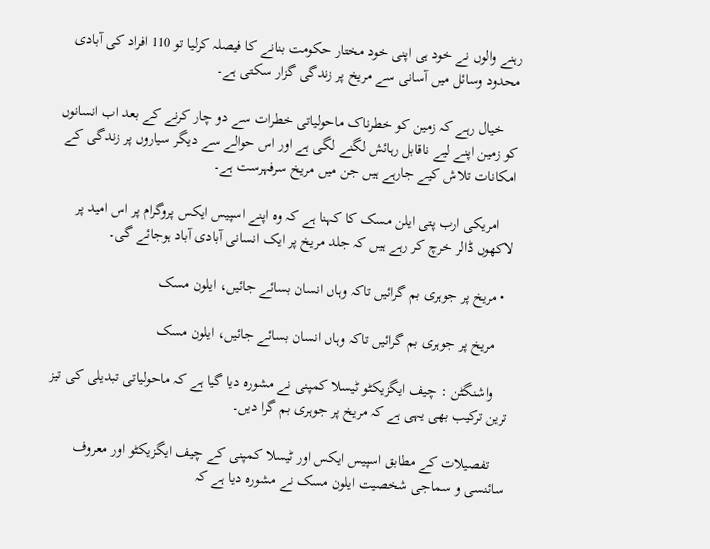رہنے والوں نے خود ہی اپنی خود مختار حکومت بنانے کا فیصلہ کرلیا تو 110 افراد کی آبادی محدود وسائل میں آسانی سے مریخ پر زندگی گزار سکتی ہے۔

    خیال رہے کہ زمین کو خطرناک ماحولیاتی خطرات سے دو چار کرنے کے بعد اب انسانوں کو زمین اپنے لیے ناقابل رہائش لگنے لگی ہے اور اس حوالے سے دیگر سیاروں پر زندگی کے امکانات تلاش کیے جارہے ہیں جن میں مریخ سرفہرست ہے۔

    امریکی ارب پتی ایلن مسک کا کہنا ہے کہ وہ اپنے اسپیس ایکس پروگرام پر اس امید پر لاکھوں ڈالر خرچ کر رہے ہیں کہ جلد مریخ پر ایک انسانی آبادی آباد ہوجائے گی۔

  • مریخ پر جوہری بم گرائیں تاکہ وہاں انسان بسائے جائیں، ایلون مسک

    مریخ پر جوہری بم گرائیں تاکہ وہاں انسان بسائے جائیں، ایلون مسک

    واشنگٹن : چیف ایگزیکٹو ٹیسلا کمپنی نے مشورہ دیا گیا ہے کہ ماحولیاتی تبدیلی کی تیز ترین ترکیب بھی یہی ہے کہ مریخ پر جوہری بم گرا دیں۔

    تفصیلات کے مطابق اسپیس ایکس اور ٹیسلا کمپنی کے چیف ایگزیکٹو اور معروف سائنسی و سماجی شخصیت ایلون مسک نے مشورہ دیا ہے کہ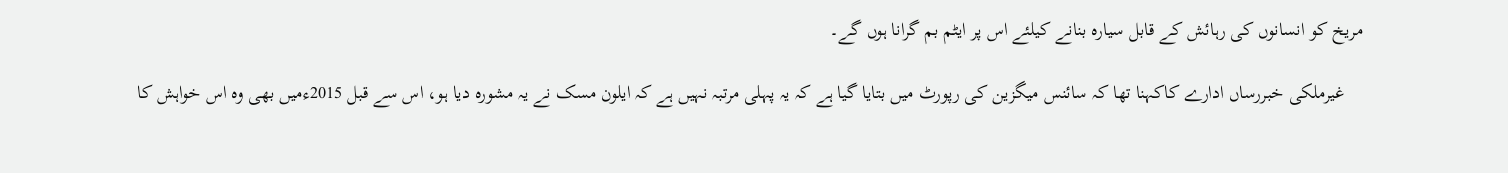مریخ کو انسانوں کی رہائش کے قابل سیارہ بنانے کیلئے اس پر ایٹم بم گرانا ہوں گے۔

    غیرملکی خبررساں ادارے کاکہنا تھا کہ سائنس میگزین کی رپورٹ میں بتایا گیا ہے کہ یہ پہلی مرتبہ نہیں ہے کہ ایلون مسک نے یہ مشورہ دیا ہو، اس سے قبل 2015ءمیں بھی وہ اس خواہش کا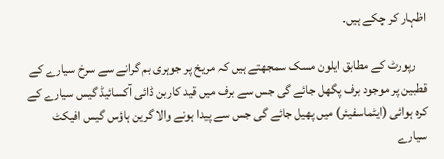اظہار کر چکے ہیں۔

    رپورٹ کے مطابق ایلون مسک سمجھتے ہیں کہ مریخ پر جوہری بم گرانے سے سرخ سیارے کے قطبین پر موجود برف پگھل جائے گی جس سے برف میں قید کاربن ڈائی آکسائیڈ گیس سیارے کے کرہ ہوائی (ایٹماسفیئر) میں پھیل جائے گی جس سے پیدا ہونے والا گرین ہاؤس گیس افیکٹ سیارے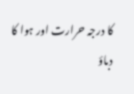کا درجہ حرارت اور ہوا کا دباؤ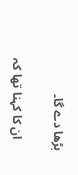بڑھا دے گا۔

    ان کا کہنا تھا کہ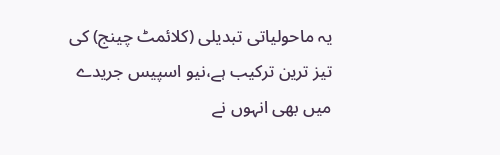یہ ماحولیاتی تبدیلی (کلائمٹ چینج) کی تیز ترین ترکیب ہے،نیو اسپیس جریدے میں بھی انہوں نے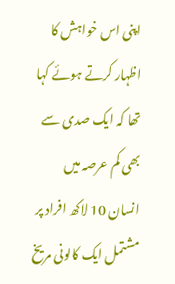اپنی اس خواہش کا اظہار کرتے ہوئے کہا تھا کہ ایک صدی سے بھی کم عرصہ میں انسان 10 لاکھ افراد پر مشتمل ایک کالونی مریخ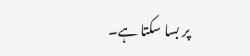پر بسا سکتا ہے۔